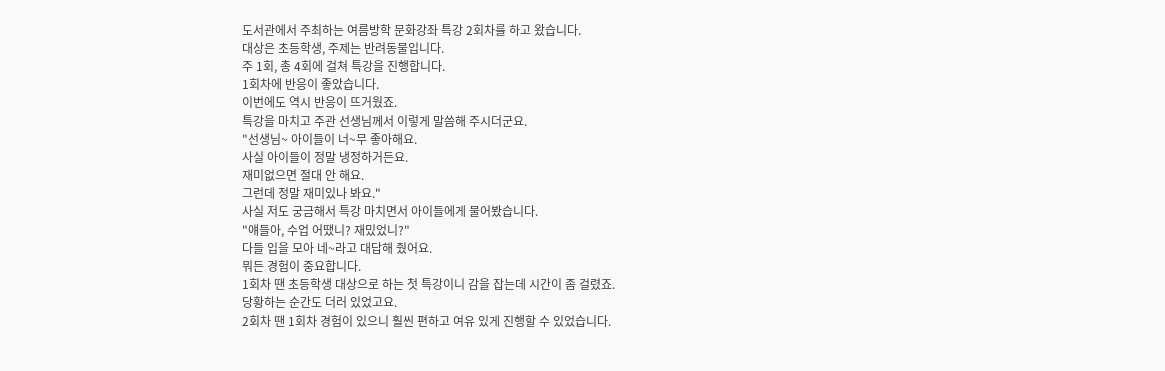도서관에서 주최하는 여름방학 문화강좌 특강 2회차를 하고 왔습니다.
대상은 초등학생, 주제는 반려동물입니다.
주 1회, 총 4회에 걸쳐 특강을 진행합니다.
1회차에 반응이 좋았습니다.
이번에도 역시 반응이 뜨거웠죠.
특강을 마치고 주관 선생님께서 이렇게 말씀해 주시더군요.
"선생님~ 아이들이 너~무 좋아해요.
사실 아이들이 정말 냉정하거든요.
재미없으면 절대 안 해요.
그런데 정말 재미있나 봐요."
사실 저도 궁금해서 특강 마치면서 아이들에게 물어봤습니다.
"얘들아, 수업 어땠니? 재밌었니?"
다들 입을 모아 네~라고 대답해 줬어요.
뭐든 경험이 중요합니다.
1회차 땐 초등학생 대상으로 하는 첫 특강이니 감을 잡는데 시간이 좀 걸렸죠.
당황하는 순간도 더러 있었고요.
2회차 땐 1회차 경험이 있으니 훨씬 편하고 여유 있게 진행할 수 있었습니다.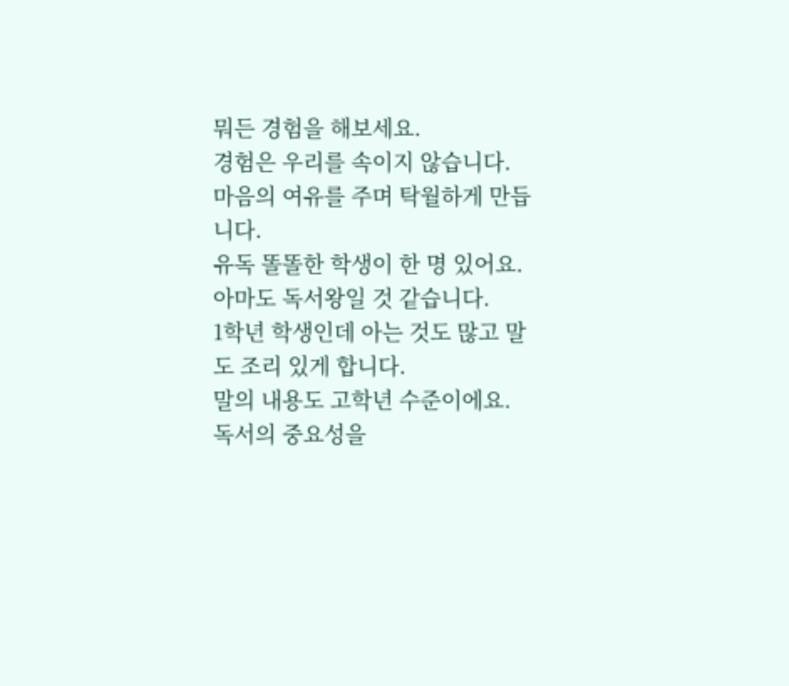뭐든 경험을 해보세요.
경험은 우리를 속이지 않습니다.
마음의 여유를 주며 탁월하게 만듭니다.
유독 똘똘한 학생이 한 명 있어요.
아마도 독서왕일 것 같습니다.
1학년 학생인데 아는 것도 많고 말도 조리 있게 합니다.
말의 내용도 고학년 수준이에요.
독서의 중요성을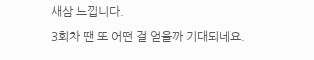새삼 느낍니다.
3회차 땐 또 어떤 걸 얻을까 기대되네요.